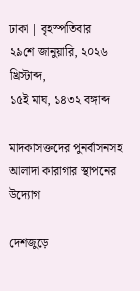ঢাকা | বৃহস্পতিবার
২৯শে জানুয়ারি, ২০২৬ খ্রিস্টাব্দ,
১৫ই মাঘ, ১৪৩২ বঙ্গাব্দ

মাদকাসক্তদের পুনর্বাসনসহ আলাদা কারাগার স্থাপনের উদ্যোগ

দেশজুড়ে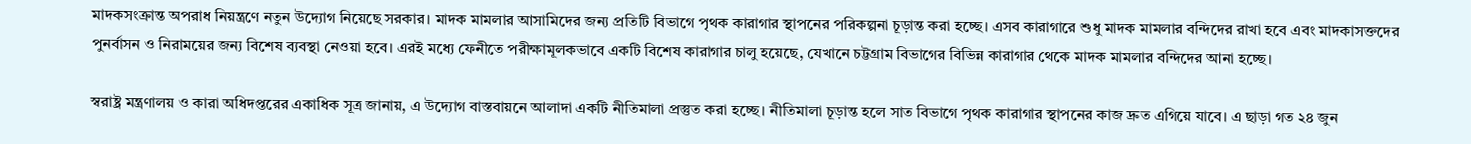মাদকসংক্রান্ত অপরাধ নিয়ন্ত্রণে নতুন উদ্যোগ নিয়েছে সরকার। মাদক মামলার আসামিদের জন্য প্রতিটি বিভাগে পৃথক কারাগার স্থাপনের পরিকল্পনা চূড়ান্ত করা হচ্ছে। এসব কারাগারে শুধু মাদক মামলার বন্দিদের রাখা হবে এবং মাদকাসক্তদের পুনর্বাসন ও নিরাময়ের জন্য বিশেষ ব্যবস্থা নেওয়া হবে। এরই মধ্যে ফেনীতে পরীক্ষামূলকভাবে একটি বিশেষ কারাগার চালু হয়েছে, যেখানে চট্টগ্রাম বিভাগের বিভিন্ন কারাগার থেকে মাদক মামলার বন্দিদের আনা হচ্ছে।

স্বরাষ্ট্র মন্ত্রণালয় ও কারা অধিদপ্তরের একাধিক সূত্র জানায়, এ উদ্যোগ বাস্তবায়নে আলাদা একটি নীতিমালা প্রস্তুত করা হচ্ছে। নীতিমালা চূড়ান্ত হলে সাত বিভাগে পৃথক কারাগার স্থাপনের কাজ দ্রুত এগিয়ে যাবে। এ ছাড়া গত ২৪ জুন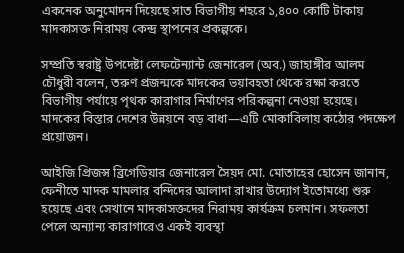একনেক অনুমোদন দিয়েছে সাত বিভাগীয় শহরে ১,৪০০ কোটি টাকায় মাদকাসক্ত নিরাময় কেন্দ্র স্থাপনের প্রকল্পকে।

সম্প্রতি স্বরাষ্ট্র উপদেষ্টা লেফটেন্যান্ট জেনারেল (অব.) জাহাঙ্গীর আলম চৌধুরী বলেন, তরুণ প্রজন্মকে মাদকের ভয়াবহতা থেকে রক্ষা করতে বিভাগীয় পর্যায়ে পৃথক কারাগার নির্মাণের পরিকল্পনা নেওয়া হয়েছে। মাদকের বিস্তার দেশের উন্নয়নে বড় বাধা—এটি মোকাবিলায় কঠোর পদক্ষেপ প্রয়োজন।

আইজি প্রিজন্স ব্রিগেডিয়ার জেনারেল সৈয়দ মো. মোতাহের হোসেন জানান, ফেনীতে মাদক মামলার বন্দিদের আলাদা রাখার উদ্যোগ ইতোমধ্যে শুরু হয়েছে এবং সেখানে মাদকাসক্তদের নিরাময় কার্যক্রম চলমান। সফলতা পেলে অন্যান্য কারাগারেও একই ব্যবস্থা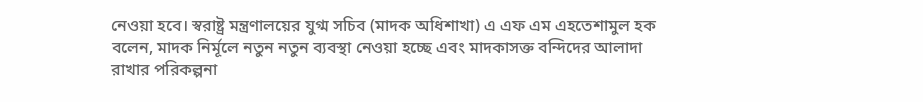নেওয়া হবে। স্বরাষ্ট্র মন্ত্রণালয়ের যুগ্ম সচিব (মাদক অধিশাখা) এ এফ এম এহতেশামুল হক বলেন, মাদক নির্মূলে নতুন নতুন ব্যবস্থা নেওয়া হচ্ছে এবং মাদকাসক্ত বন্দিদের আলাদা রাখার পরিকল্পনা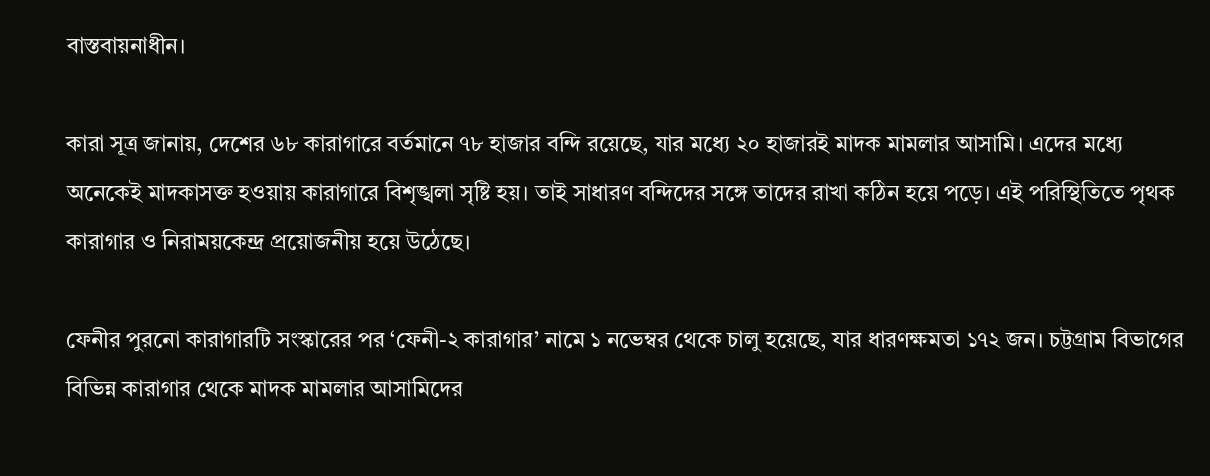বাস্তবায়নাধীন।

কারা সূত্র জানায়, দেশের ৬৮ কারাগারে বর্তমানে ৭৮ হাজার বন্দি রয়েছে, যার মধ্যে ২০ হাজারই মাদক মামলার আসামি। এদের মধ্যে অনেকেই মাদকাসক্ত হওয়ায় কারাগারে বিশৃঙ্খলা সৃষ্টি হয়। তাই সাধারণ বন্দিদের সঙ্গে তাদের রাখা কঠিন হয়ে পড়ে। এই পরিস্থিতিতে পৃথক কারাগার ও নিরাময়কেন্দ্র প্রয়োজনীয় হয়ে উঠেছে।

ফেনীর পুরনো কারাগারটি সংস্কারের পর ‘ফেনী-২ কারাগার’ নামে ১ নভেম্বর থেকে চালু হয়েছে, যার ধারণক্ষমতা ১৭২ জন। চট্টগ্রাম বিভাগের বিভিন্ন কারাগার থেকে মাদক মামলার আসামিদের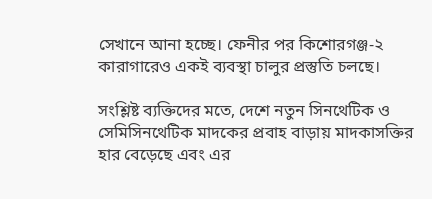সেখানে আনা হচ্ছে। ফেনীর পর কিশোরগঞ্জ-২ কারাগারেও একই ব্যবস্থা চালুর প্রস্তুতি চলছে।

সংশ্লিষ্ট ব্যক্তিদের মতে, দেশে নতুন সিনথেটিক ও সেমিসিনথেটিক মাদকের প্রবাহ বাড়ায় মাদকাসক্তির হার বেড়েছে এবং এর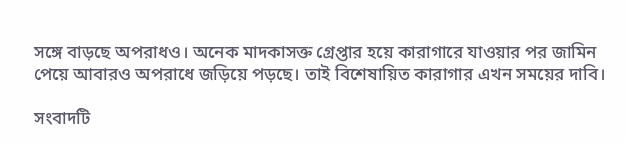সঙ্গে বাড়ছে অপরাধও। অনেক মাদকাসক্ত গ্রেপ্তার হয়ে কারাগারে যাওয়ার পর জামিন পেয়ে আবারও অপরাধে জড়িয়ে পড়ছে। তাই বিশেষায়িত কারাগার এখন সময়ের দাবি।

সংবাদটি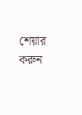শেয়ার করুন